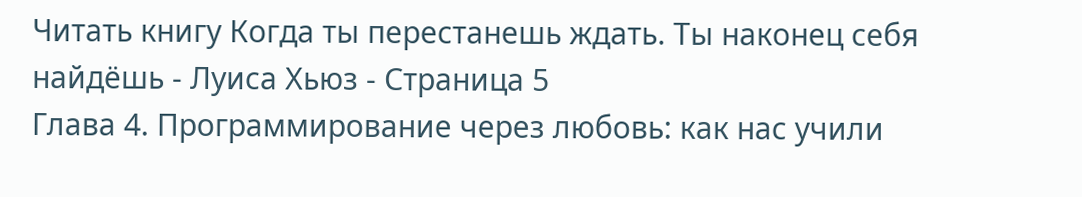Читать книгу Когда ты перестанешь ждать. Ты наконец себя найдёшь - Луиса Хьюз - Страница 5
Глава 4. Программирование через любовь: как нас учили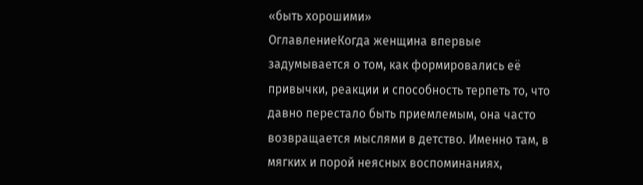«быть хорошими»
ОглавлениеКогда женщина впервые задумывается о том, как формировались её привычки, реакции и способность терпеть то, что давно перестало быть приемлемым, она часто возвращается мыслями в детство. Именно там, в мягких и порой неясных воспоминаниях,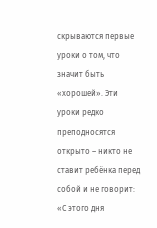скрываются первые уроки о том, что значит быть «хорошей». Эти уроки редко преподносятся открыто – никто не ставит ребёнка перед собой и не говорит: «С этого дня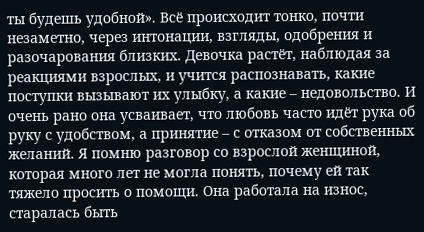ты будешь удобной». Всё происходит тонко, почти незаметно, через интонации, взгляды, одобрения и разочарования близких. Девочка растёт, наблюдая за реакциями взрослых, и учится распознавать, какие поступки вызывают их улыбку, а какие – недовольство. И очень рано она усваивает, что любовь часто идёт рука об руку с удобством, а принятие – с отказом от собственных желаний. Я помню разговор со взрослой женщиной, которая много лет не могла понять, почему ей так тяжело просить о помощи. Она работала на износ, старалась быть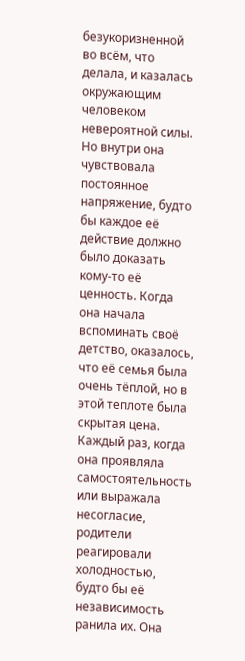безукоризненной во всём, что делала, и казалась окружающим человеком невероятной силы. Но внутри она чувствовала постоянное напряжение, будто бы каждое её действие должно было доказать кому-то её ценность. Когда она начала вспоминать своё детство, оказалось, что её семья была очень тёплой, но в этой теплоте была скрытая цена. Каждый раз, когда она проявляла самостоятельность или выражала несогласие, родители реагировали холодностью, будто бы её независимость ранила их. Она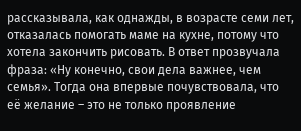рассказывала, как однажды, в возрасте семи лет, отказалась помогать маме на кухне, потому что хотела закончить рисовать. В ответ прозвучала фраза: «Ну конечно, свои дела важнее, чем семья». Тогда она впервые почувствовала, что её желание – это не только проявление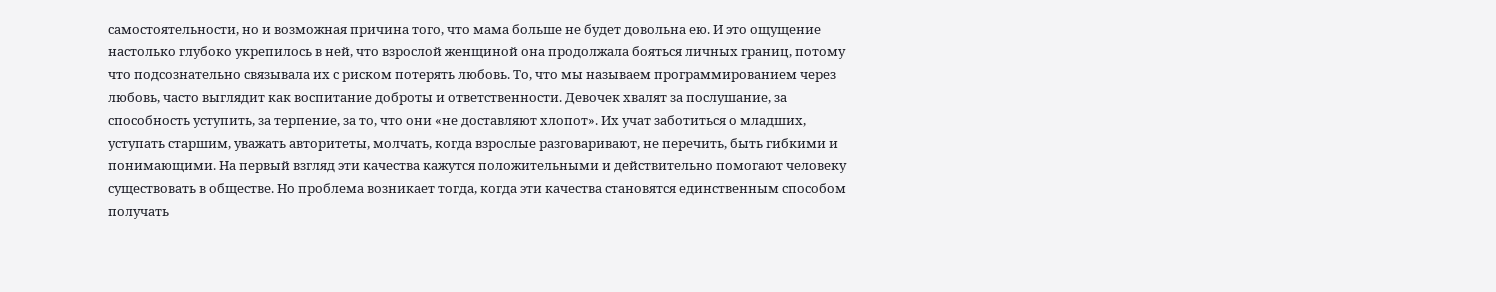самостоятельности, но и возможная причина того, что мама больше не будет довольна ею. И это ощущение настолько глубоко укрепилось в ней, что взрослой женщиной она продолжала бояться личных границ, потому что подсознательно связывала их с риском потерять любовь. То, что мы называем программированием через любовь, часто выглядит как воспитание доброты и ответственности. Девочек хвалят за послушание, за способность уступить, за терпение, за то, что они «не доставляют хлопот». Их учат заботиться о младших, уступать старшим, уважать авторитеты, молчать, когда взрослые разговаривают, не перечить, быть гибкими и понимающими. На первый взгляд эти качества кажутся положительными и действительно помогают человеку существовать в обществе. Но проблема возникает тогда, когда эти качества становятся единственным способом получать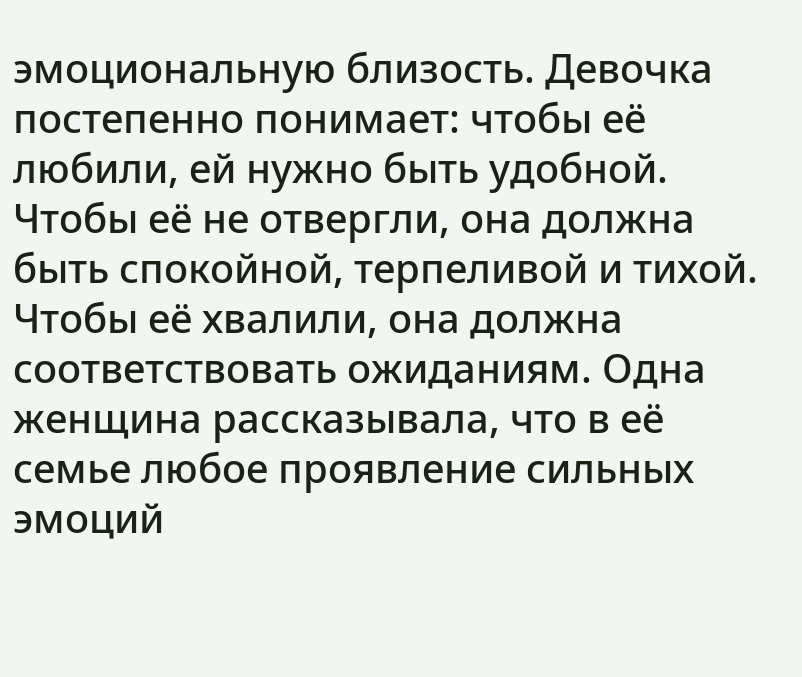эмоциональную близость. Девочка постепенно понимает: чтобы её любили, ей нужно быть удобной. Чтобы её не отвергли, она должна быть спокойной, терпеливой и тихой. Чтобы её хвалили, она должна соответствовать ожиданиям. Одна женщина рассказывала, что в её семье любое проявление сильных эмоций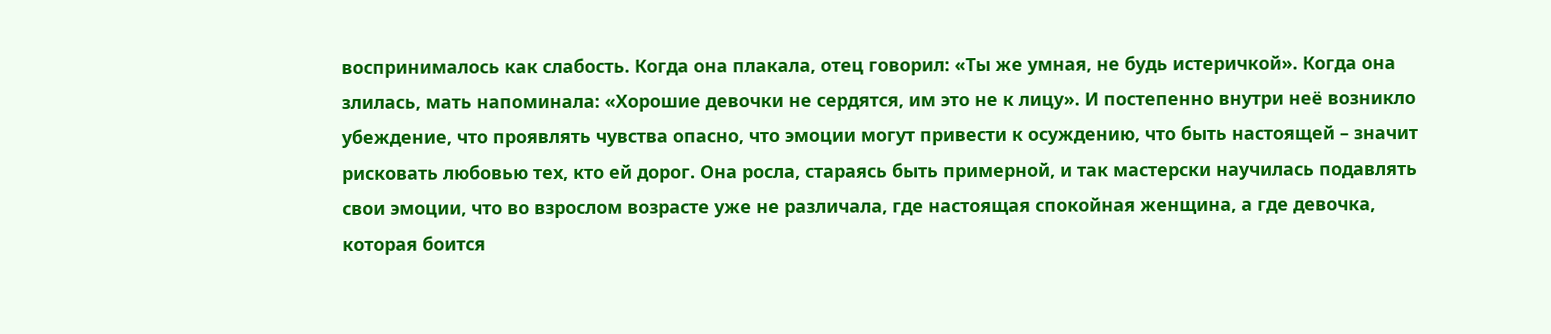воспринималось как слабость. Когда она плакала, отец говорил: «Ты же умная, не будь истеричкой». Когда она злилась, мать напоминала: «Хорошие девочки не сердятся, им это не к лицу». И постепенно внутри неё возникло убеждение, что проявлять чувства опасно, что эмоции могут привести к осуждению, что быть настоящей – значит рисковать любовью тех, кто ей дорог. Она росла, стараясь быть примерной, и так мастерски научилась подавлять свои эмоции, что во взрослом возрасте уже не различала, где настоящая спокойная женщина, а где девочка, которая боится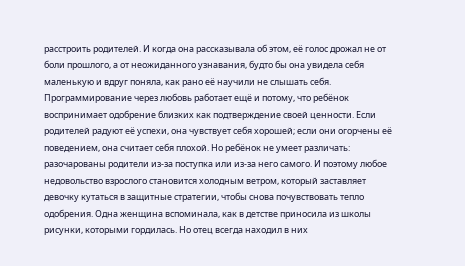расстроить родителей. И когда она рассказывала об этом, её голос дрожал не от боли прошлого, а от неожиданного узнавания, будто бы она увидела себя маленькую и вдруг поняла, как рано её научили не слышать себя. Программирование через любовь работает ещё и потому, что ребёнок воспринимает одобрение близких как подтверждение своей ценности. Если родителей радуют её успехи, она чувствует себя хорошей; если они огорчены её поведением, она считает себя плохой. Но ребёнок не умеет различать: разочарованы родители из-за поступка или из-за него самого. И поэтому любое недовольство взрослого становится холодным ветром, который заставляет девочку кутаться в защитные стратегии, чтобы снова почувствовать тепло одобрения. Одна женщина вспоминала, как в детстве приносила из школы рисунки, которыми гордилась. Но отец всегда находил в них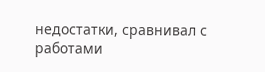недостатки, сравнивал с работами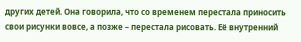других детей. Она говорила, что со временем перестала приносить свои рисунки вовсе, а позже – перестала рисовать. Её внутренний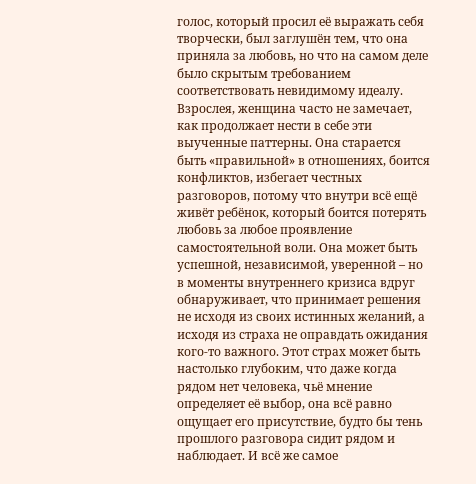голос, который просил её выражать себя творчески, был заглушён тем, что она приняла за любовь, но что на самом деле было скрытым требованием соответствовать невидимому идеалу. Взрослея, женщина часто не замечает, как продолжает нести в себе эти выученные паттерны. Она старается быть «правильной» в отношениях, боится конфликтов, избегает честных разговоров, потому что внутри всё ещё живёт ребёнок, который боится потерять любовь за любое проявление самостоятельной воли. Она может быть успешной, независимой, уверенной – но в моменты внутреннего кризиса вдруг обнаруживает, что принимает решения не исходя из своих истинных желаний, а исходя из страха не оправдать ожидания кого-то важного. Этот страх может быть настолько глубоким, что даже когда рядом нет человека, чьё мнение определяет её выбор, она всё равно ощущает его присутствие, будто бы тень прошлого разговора сидит рядом и наблюдает. И всё же самое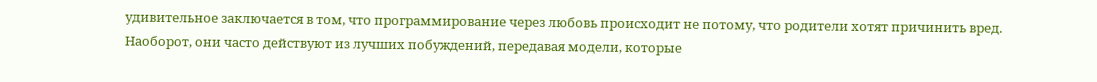удивительное заключается в том, что программирование через любовь происходит не потому, что родители хотят причинить вред. Наоборот, они часто действуют из лучших побуждений, передавая модели, которые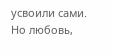усвоили сами. Но любовь,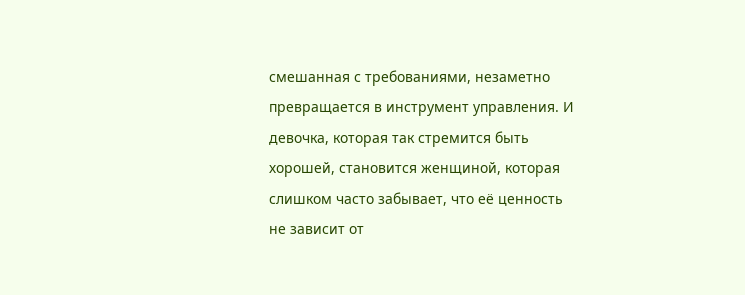смешанная с требованиями, незаметно превращается в инструмент управления. И девочка, которая так стремится быть хорошей, становится женщиной, которая слишком часто забывает, что её ценность не зависит от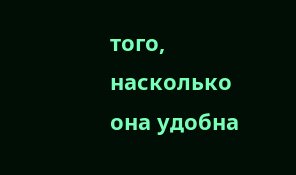того, насколько она удобна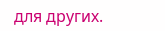для других.